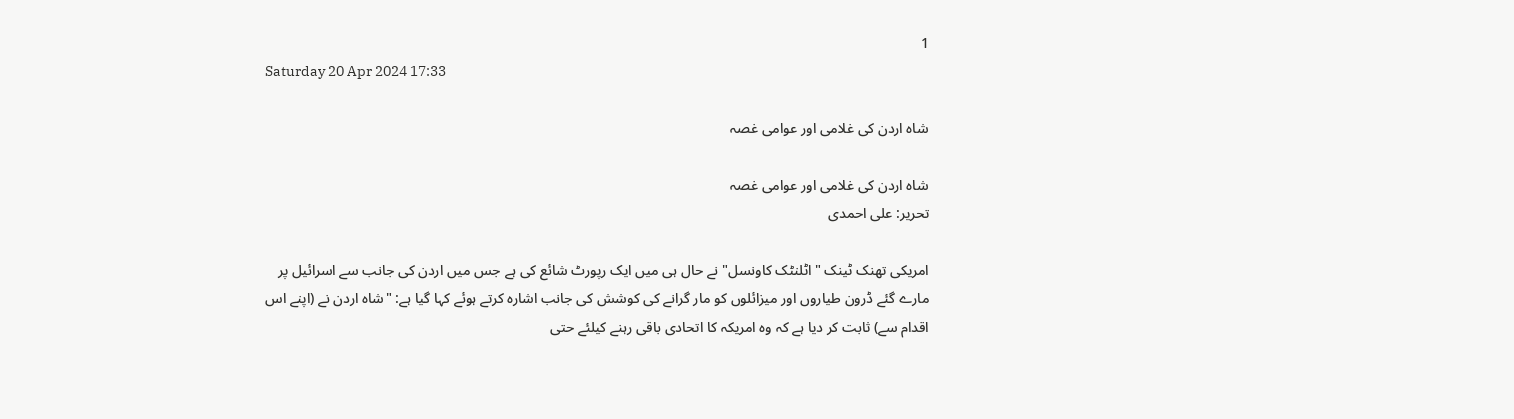1
Saturday 20 Apr 2024 17:33

شاہ اردن کی غلامی اور عوامی غصہ

شاہ اردن کی غلامی اور عوامی غصہ
تحریر: علی احمدی

امریکی تھنک ٹینک "اٹلنٹک کاونسل" نے حال ہی میں ایک رپورٹ شائع کی ہے جس میں اردن کی جانب سے اسرائیل پر مارے گئے ڈرون طیاروں اور میزائلوں کو مار گرانے کی کوشش کی جانب اشارہ کرتے ہوئے کہا گیا ہے: "شاہ اردن نے (اپنے اس اقدام سے) ثابت کر دیا ہے کہ وہ امریکہ کا اتحادی باقی رہنے کیلئے حتی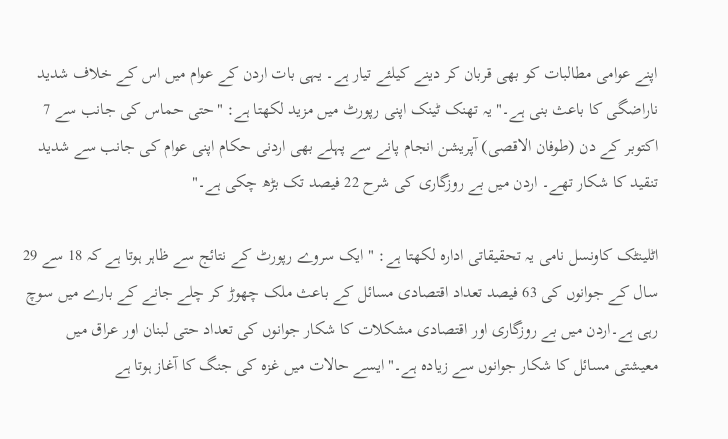اپنے عوامی مطالبات کو بھی قربان کر دینے کیلئے تیار ہے۔ یہی بات اردن کے عوام میں اس کے خلاف شدید ناراضگی کا باعث بنی ہے۔" یہ تھنک ٹینک اپنی رپورٹ میں مزید لکھتا ہے: "حتی حماس کی جانب سے 7 اکتوبر کے دن (طوفان الاقصی) آپریشن انجام پانے سے پہلے بھی اردنی حکام اپنی عوام کی جانب سے شدید تنقید کا شکار تھے۔ اردن میں بے روزگاری کی شرح 22 فیصد تک بڑھ چکی ہے۔"

اٹلینٹک کاونسل نامی یہ تحقیقاتی ادارہ لکھتا ہے: " ایک سروے رپورٹ کے نتائج سے ظاہر ہوتا ہے کہ 18 سے 29 سال کے جوانوں کی 63 فیصد تعداد اقتصادی مسائل کے باعث ملک چھوڑ کر چلے جانے کے بارے میں سوچ رہی ہے۔اردن میں بے روزگاری اور اقتصادی مشکلات کا شکار جوانوں کی تعداد حتی لبنان اور عراق میں معیشتی مسائل کا شکار جوانوں سے زیادہ ہے۔" ایسے حالات میں غزہ کی جنگ کا آغاز ہوتا ہے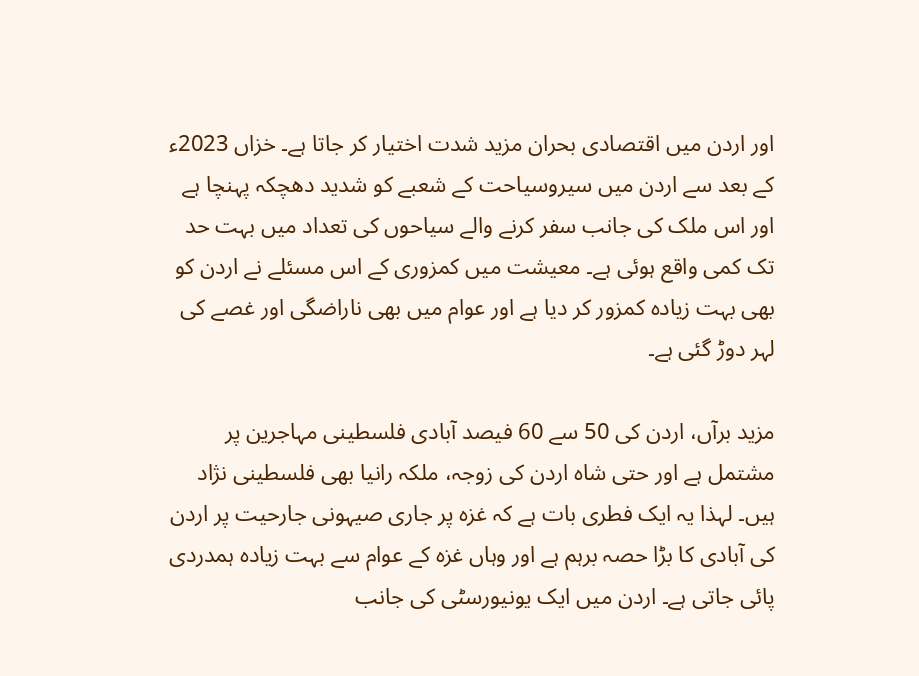اور اردن میں اقتصادی بحران مزید شدت اختیار کر جاتا ہے۔ خزاں 2023ء کے بعد سے اردن میں سیروسیاحت کے شعبے کو شدید دھچکہ پہنچا ہے اور اس ملک کی جانب سفر کرنے والے سیاحوں کی تعداد میں بہت حد تک کمی واقع ہوئی ہے۔ معیشت میں کمزوری کے اس مسئلے نے اردن کو بھی بہت زیادہ کمزور کر دیا ہے اور عوام میں بھی ناراضگی اور غصے کی لہر دوڑ گئی ہے۔

مزید برآں، اردن کی 50 سے 60 فیصد آبادی فلسطینی مہاجرین پر مشتمل ہے اور حتی شاہ اردن کی زوجہ، ملکہ رانیا بھی فلسطینی نژاد ہیں۔ لہذا یہ ایک فطری بات ہے کہ غزہ پر جاری صیہونی جارحیت پر اردن کی آبادی کا بڑا حصہ برہم ہے اور وہاں غزہ کے عوام سے بہت زیادہ ہمدردی پائی جاتی ہے۔ اردن میں ایک یونیورسٹی کی جانب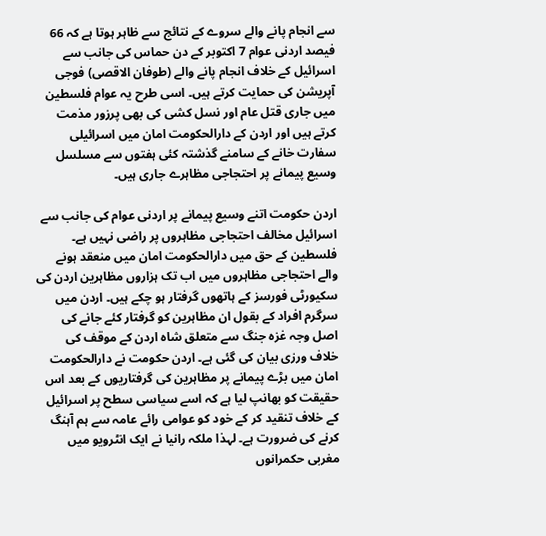سے انجام پانے والے سروے کے نتائج سے ظاہر ہوتا ہے کہ 66 فیصد اردنی عوام 7 اکتوبر کے دن حماس کی جانب سے اسرائیل کے خلاف انجام پانے والے (طوفان الاقصی) فوجی آپریشن کی حمایت کرتے ہیں۔ اسی طرح یہ عوام فلسطین میں جاری قتل عام اور نسل کشی کی بھی پرزور مذمت کرتے ہیں اور اردن کے دارالحکومت امان میں اسرائیلی سفارت خانے کے سامنے گذشتہ کئی ہفتوں سے مسلسل وسیع پیمانے پر احتجاجی مظاہرے جاری ہیں۔

اردن حکومت اتنے وسیع پیمانے پر اردنی عوام کی جانب سے اسرائیل مخالف احتجاجی مظاہروں پر راضی نہیں ہے۔ فلسطین کے حق میں دارالحکومت امان میں منعقد ہونے والے احتجاجی مظاہروں میں اب تک ہزاروں مظاہرین اردن کی سکیورٹی فورسز کے ہاتھوں گرفتار ہو چکے ہیں۔ اردن میں سرگرم افراد کے بقول ان مظاہرین کو گرفتار کئے جانے کی اصل وجہ غزہ جنگ سے متعلق شاہ اردن کے موقف کی خلاف ورزی بیان کی گئی ہے۔ اردن حکومت نے دارالحکومت امان میں بڑے پیمانے پر مظاہرین کی گرفتاریوں کے بعد اس حقیقت کو بھانپ لیا ہے کہ اسے سیاسی سطح پر اسرائیل کے خلاف تنقید کر کے خود کو عوامی رائے عامہ سے ہم آہنگ کرنے کی ضرورت ہے۔ لہذا ملکہ رانیا نے ایک انٹرویو میں مغربی حکمرانوں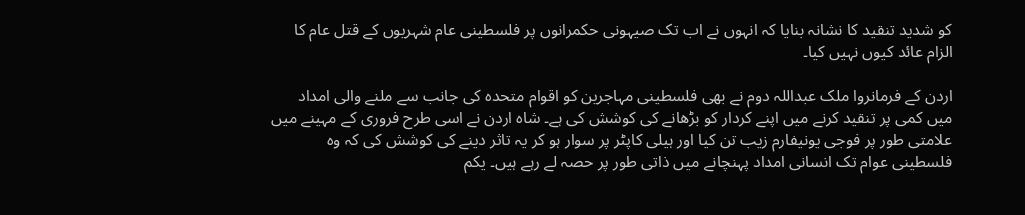کو شدید تنقید کا نشانہ بنایا کہ انہوں نے اب تک صیہونی حکمرانوں پر فلسطینی عام شہریوں کے قتل عام کا الزام عائد کیوں نہیں کیا۔

اردن کے فرمانروا ملک عبداللہ دوم نے بھی فلسطینی مہاجرین کو اقوام متحدہ کی جانب سے ملنے والی امداد میں کمی پر تنقید کرنے میں اپنے کردار کو بڑھانے کی کوشش کی ہے۔ شاہ اردن نے اسی طرح فروری کے مہینے میں علامتی طور پر فوجی یونیفارم زیب تن کیا اور ہیلی کاپٹر پر سوار ہو کر یہ تاثر دینے کی کوشش کی کہ وہ فلسطینی عوام تک انسانی امداد پہنچانے میں ذاتی طور پر حصہ لے رہے ہیں۔ یکم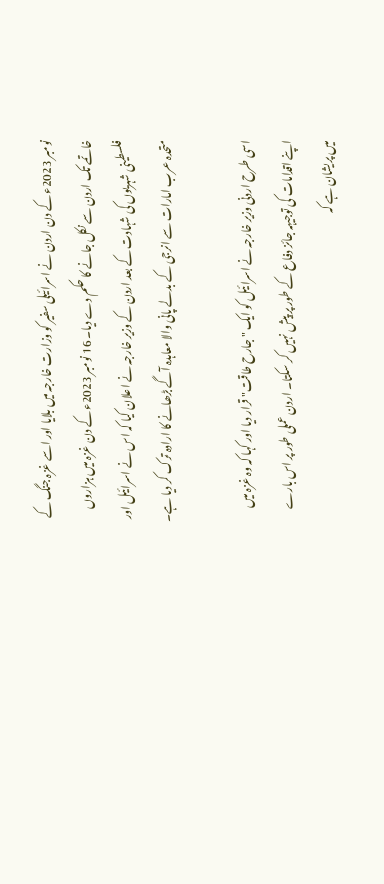نومبر 2023ء کے دن اردن نے اسرائیلی سفیر کو وزارت خارجہ میں بلایا اور اسے غزہ جنگ کے خاتمے تک اردن سے نکل جانے کا حکم دے دیا۔ 16 نومبر 2023ء کے دن غزہ میں ہزاروں فلسطینی شہریوں کی شہادت کے بعد اردن کے وزیر خارجہ نے اعلان کیا کہ اس نے اسرائیل اور متحدہ عرب امارات سے انرجی کے بدلے پانی والا معاہدہ آگے بڑھانے کا ارادہ ترک کر دیا ہے۔

اسی طرح اردنی وزیر خارجہ نے اسرائیل کو ایک "جارح طاقت" قرار دیا اور کہا کہ وہ غزہ میں اپنے اقدامات کی توجیہہ جائز دفاع کے طور پر پیش نہیں کر سکتا۔ اردن عملی طور پر اس بارے میں پریشان ہے کہ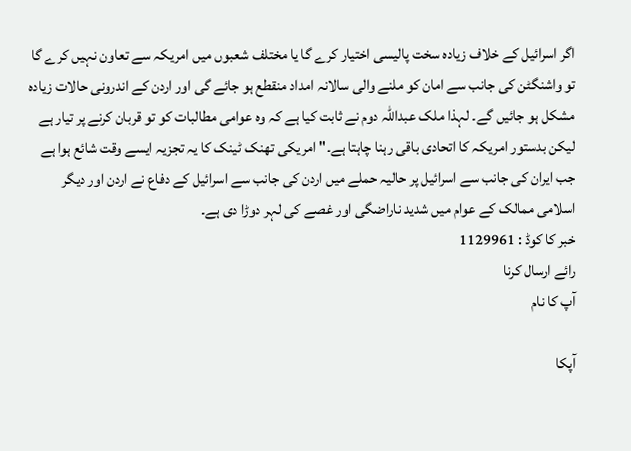اگر اسرائیل کے خلاف زیادہ سخت پالیسی اختیار کرے گا یا مختلف شعبوں میں امریکہ سے تعاون نہیں کرے گا تو واشنگٹن کی جانب سے امان کو ملنے والی سالانہ امداد منقطع ہو جائے گی اور اردن کے اندرونی حالات زیادہ مشکل ہو جائیں گے۔ لہذا ملک عبداللہ دوم نے ثابت کیا ہے کہ وہ عوامی مطالبات کو تو قربان کرنے پر تیار ہے لیکن بدستور امریکہ کا اتحادی باقی رہنا چاہتا ہے۔" امریکی تھنک ٹینک کا یہ تجزیہ ایسے وقت شائع ہوا ہے جب ایران کی جانب سے اسرائیل پر حالیہ حملے میں اردن کی جانب سے اسرائیل کے دفاع نے اردن اور دیگر اسلامی ممالک کے عوام میں شدید ناراضگی اور غصے کی لہر دوڑا دی ہے۔
خبر کا کوڈ : 1129961
رائے ارسال کرنا
آپ کا نام

آپکا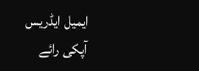ایمیل ایڈریس
آپکی رائے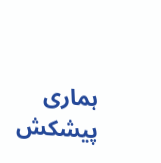ہماری پیشکش